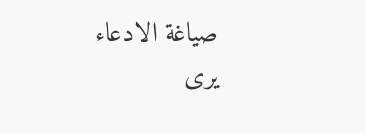صياغة الادعاء
يرى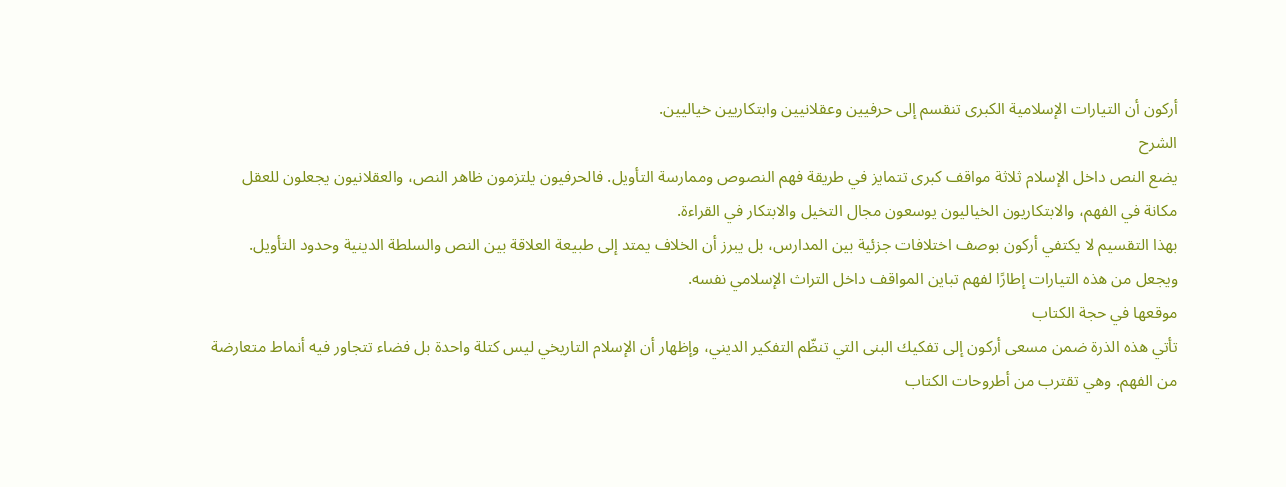أركون أن التيارات الإسلامية الكبرى تنقسم إلى حرفيين وعقلانيين وابتكاريين خياليين.
الشرح
يضع النص داخل الإسلام ثلاثة مواقف كبرى تتمايز في طريقة فهم النصوص وممارسة التأويل. فالحرفيون يلتزمون ظاهر النص، والعقلانيون يجعلون للعقل مكانة في الفهم، والابتكاريون الخياليون يوسعون مجال التخيل والابتكار في القراءة.
بهذا التقسيم لا يكتفي أركون بوصف اختلافات جزئية بين المدارس، بل يبرز أن الخلاف يمتد إلى طبيعة العلاقة بين النص والسلطة الدينية وحدود التأويل. ويجعل من هذه التيارات إطارًا لفهم تباين المواقف داخل التراث الإسلامي نفسه.
موقعها في حجة الكتاب
تأتي هذه الذرة ضمن مسعى أركون إلى تفكيك البنى التي تنظّم التفكير الديني، وإظهار أن الإسلام التاريخي ليس كتلة واحدة بل فضاء تتجاور فيه أنماط متعارضة من الفهم. وهي تقترب من أطروحات الكتاب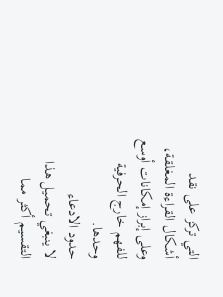التي تركز على نقد أشكال القراءة المغلقة، وعلى إبراز إمكانات أوسع للفهم خارج الحرفية وحدها.
حدود الادعاء
لا ينبغي تحميل هذا التقسيم أكثر مما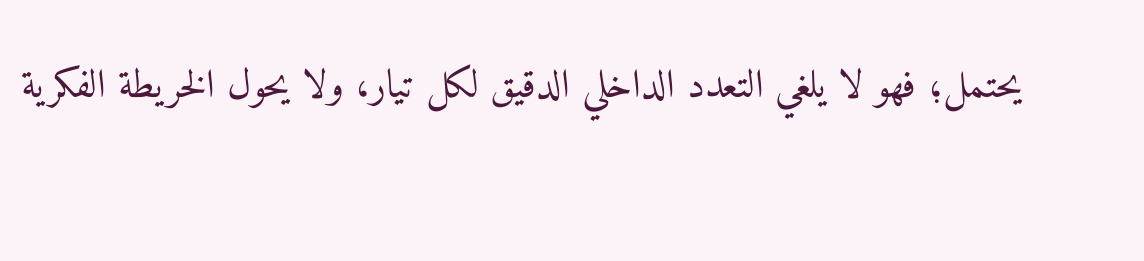يحتمل؛ فهو لا يلغي التعدد الداخلي الدقيق لكل تيار، ولا يحول الخريطة الفكرية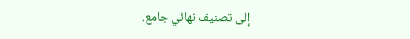إلى تصنيف نهائي جامع.